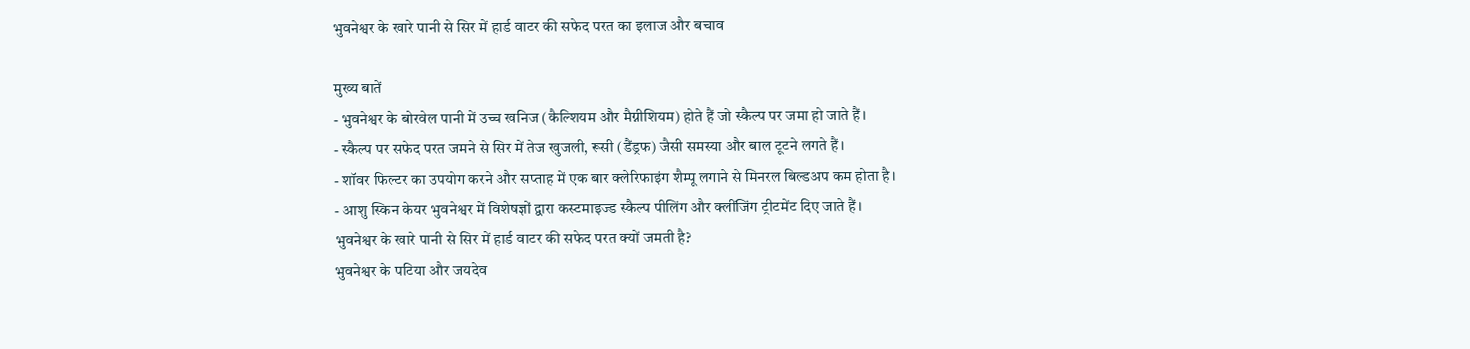भुवनेश्वर के खारे पानी से सिर में हार्ड वाटर की सफेद परत का इलाज और बचाव

मुख्य बातें
- भुवनेश्वर के बोरवेल पानी में उच्च खनिज (कैल्शियम और मैग्नीशियम) होते हैं जो स्कैल्प पर जमा हो जाते हैं।
- स्कैल्प पर सफेद परत जमने से सिर में तेज खुजली, रूसी (डैंड्रफ) जैसी समस्या और बाल टूटने लगते हैं।
- शॉवर फिल्टर का उपयोग करने और सप्ताह में एक बार क्लेरिफाइंग शैम्पू लगाने से मिनरल बिल्डअप कम होता है।
- आशु स्किन केयर भुवनेश्वर में विशेषज्ञों द्वारा कस्टमाइज्ड स्कैल्प पीलिंग और क्लींजिंग ट्रीटमेंट दिए जाते हैं।
भुवनेश्वर के खारे पानी से सिर में हार्ड वाटर की सफेद परत क्यों जमती है?
भुवनेश्वर के पटिया और जयदेव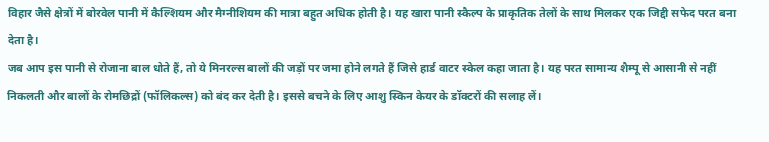विहार जैसे क्षेत्रों में बोरवेल पानी में कैल्शियम और मैग्नीशियम की मात्रा बहुत अधिक होती है। यह खारा पानी स्कैल्प के प्राकृतिक तेलों के साथ मिलकर एक जिद्दी सफेद परत बना देता है।
जब आप इस पानी से रोजाना बाल धोते हैं, तो ये मिनरल्स बालों की जड़ों पर जमा होने लगते हैं जिसे हार्ड वाटर स्केल कहा जाता है। यह परत सामान्य शैम्पू से आसानी से नहीं निकलती और बालों के रोमछिद्रों (फॉलिकल्स) को बंद कर देती है। इससे बचने के लिए आशु स्किन केयर के डॉक्टरों की सलाह लें।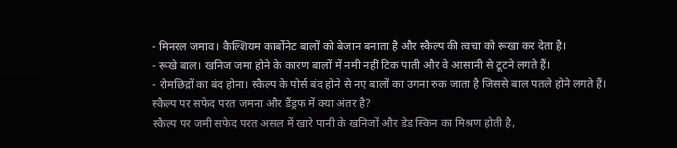- मिनरल जमाव। कैल्शियम कार्बोनेट बालों को बेजान बनाता है और स्कैल्प की त्वचा को रूखा कर देता है।
- रूखे बाल। खनिज जमा होने के कारण बालों में नमी नहीं टिक पाती और वे आसानी से टूटने लगते हैं।
- रोमछिद्रों का बंद होना। स्कैल्प के पोर्स बंद होने से नए बालों का उगना रुक जाता है जिससे बाल पतले होने लगते हैं।
स्कैल्प पर सफेद परत जमना और डैंड्रफ में क्या अंतर है?
स्कैल्प पर जमी सफेद परत असल में खारे पानी के खनिजों और डेड स्किन का मिश्रण होती है,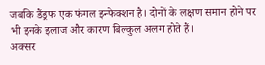जबकि डैंड्रफ एक फंगल इन्फेक्शन है। दोनों के लक्षण समान होने पर भी इनके इलाज और कारण बिल्कुल अलग होते हैं।
अक्सर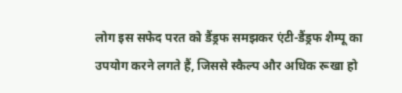लोग इस सफेद परत को डैंड्रफ समझकर एंटी-डैंड्रफ शैम्पू का उपयोग करने लगते हैं, जिससे स्कैल्प और अधिक रूखा हो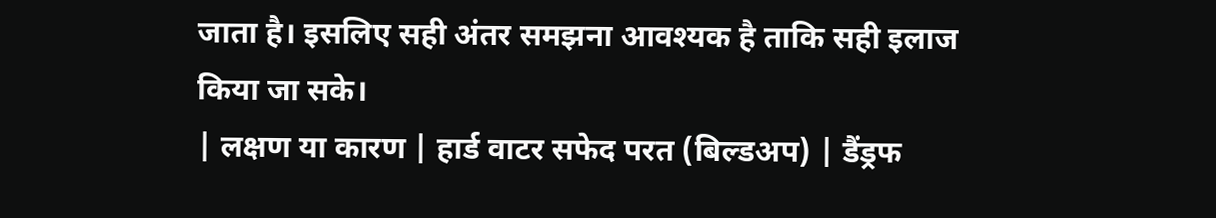जाता है। इसलिए सही अंतर समझना आवश्यक है ताकि सही इलाज किया जा सके।
| लक्षण या कारण | हार्ड वाटर सफेद परत (बिल्डअप) | डैंड्रफ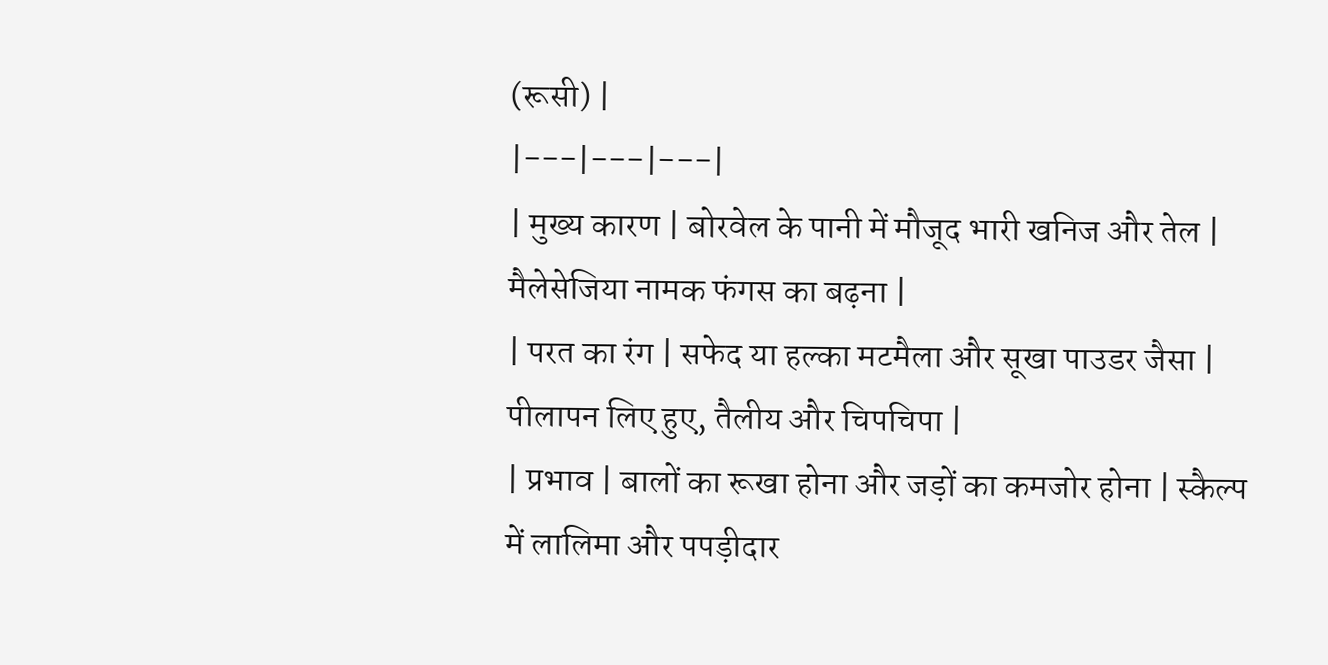(रूसी) |
|---|---|---|
| मुख्य कारण | बोरवेल के पानी में मौजूद भारी खनिज और तेल | मैलेसेजिया नामक फंगस का बढ़ना |
| परत का रंग | सफेद या हल्का मटमैला और सूखा पाउडर जैसा | पीलापन लिए हुए, तैलीय और चिपचिपा |
| प्रभाव | बालों का रूखा होना और जड़ों का कमजोर होना | स्कैल्प में लालिमा और पपड़ीदार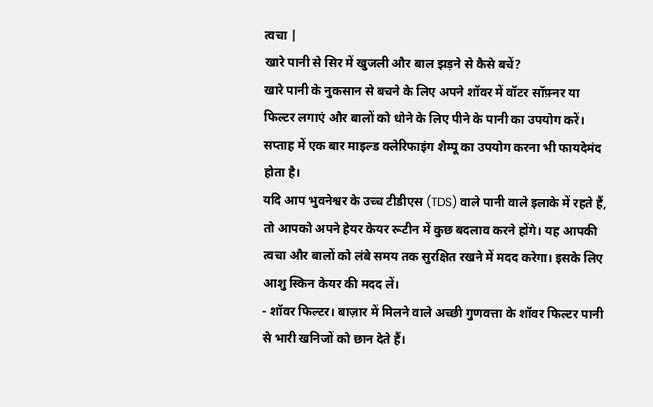त्वचा |
खारे पानी से सिर में खुजली और बाल झड़ने से कैसे बचें?
खारे पानी के नुकसान से बचने के लिए अपने शॉवर में वॉटर सॉफ़्नर या फिल्टर लगाएं और बालों को धोने के लिए पीने के पानी का उपयोग करें। सप्ताह में एक बार माइल्ड क्लेरिफाइंग शैम्पू का उपयोग करना भी फायदेमंद होता है।
यदि आप भुवनेश्वर के उच्च टीडीएस (TDS) वाले पानी वाले इलाके में रहते हैं, तो आपको अपने हेयर केयर रूटीन में कुछ बदलाव करने होंगे। यह आपकी त्वचा और बालों को लंबे समय तक सुरक्षित रखने में मदद करेगा। इसके लिए आशु स्किन केयर की मदद लें।
- शॉवर फिल्टर। बाज़ार में मिलने वाले अच्छी गुणवत्ता के शॉवर फिल्टर पानी से भारी खनिजों को छान देते हैं।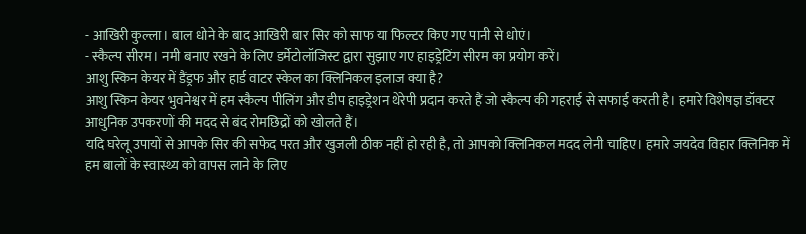- आखिरी कुल्ला। बाल धोने के बाद आखिरी बार सिर को साफ या फिल्टर किए गए पानी से धोएं।
- स्कैल्प सीरम। नमी बनाए रखने के लिए डर्मेटोलॉजिस्ट द्वारा सुझाए गए हाइड्रेटिंग सीरम का प्रयोग करें।
आशु स्किन केयर में डैंड्रफ और हार्ड वाटर स्केल का क्लिनिकल इलाज क्या है?
आशु स्किन केयर भुवनेश्वर में हम स्कैल्प पीलिंग और डीप हाइड्रेशन थेरेपी प्रदान करते हैं जो स्कैल्प की गहराई से सफाई करती है। हमारे विशेषज्ञ डॉक्टर आधुनिक उपकरणों की मदद से बंद रोमछिद्रों को खोलते हैं।
यदि घरेलू उपायों से आपके सिर की सफेद परत और खुजली ठीक नहीं हो रही है, तो आपको क्लिनिकल मदद लेनी चाहिए। हमारे जयदेव विहार क्लिनिक में हम बालों के स्वास्थ्य को वापस लाने के लिए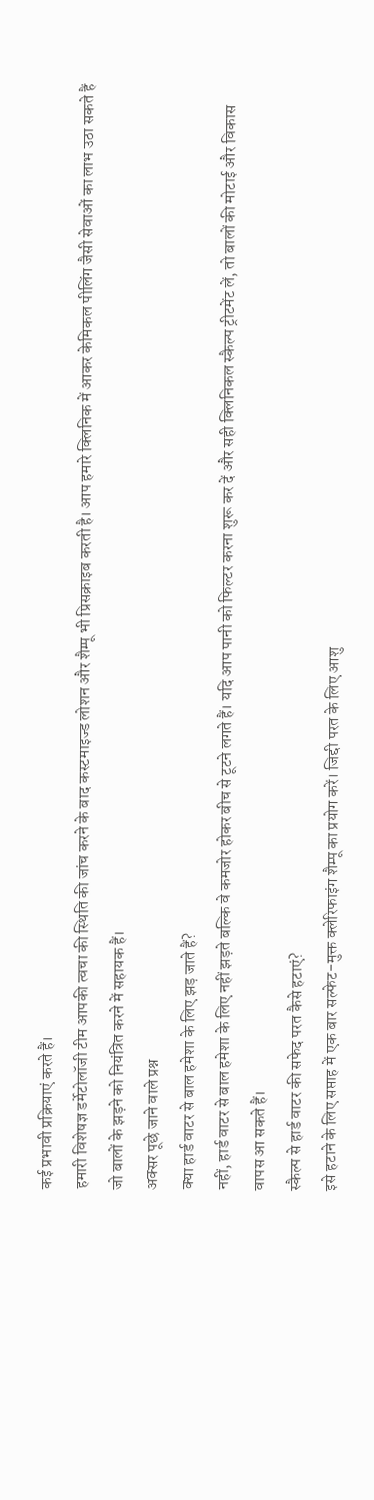कई प्रभावी प्रक्रियाएं करते हैं।
हमारी विशेषज्ञ डर्मेटोलॉजी टीम आपकी त्वचा की स्थिति की जांच करने के बाद कस्टमाइज्ड लोशन और शैम्पू भी प्रिसक्राइब करती है। आप हमारे क्लिनिक में आकर केमिकल पीलिंग जैसी सेवाओं का लाभ उठा सकते हैं जो बालों के झड़ने को नियंत्रित करने में सहायक हैं।
अक्सर पूछे जाने वाले प्रश्न
क्या हार्ड वाटर से बाल हमेशा के लिए झड़ जाते हैं?
नहीं, हार्ड वाटर से बाल हमेशा के लिए नहीं झड़ते बल्कि वे कमजोर होकर बीच से टूटने लगते हैं। यदि आप पानी को फिल्टर करना शुरू कर दें और सही क्लिनिकल स्कैल्प ट्रीटमेंट लें, तो बालों की मोटाई और विकास वापस आ सकते हैं।
स्कैल्प से हार्ड वाटर की सफेद परत कैसे हटाएं?
इसे हटाने के लिए सप्ताह में एक बार सल्फेट-मुक्त क्लेरिफाइंग शैम्पू का प्रयोग करें। जिद्दी परत के लिए आशु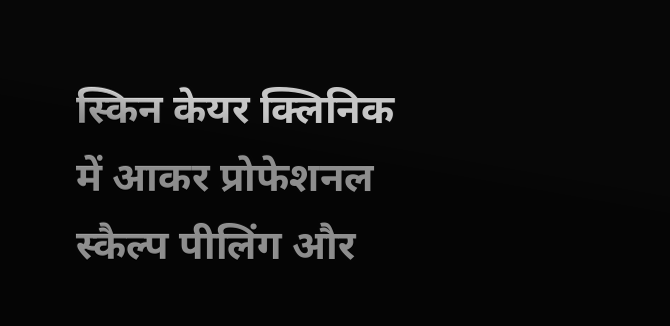स्किन केयर क्लिनिक में आकर प्रोफेशनल स्कैल्प पीलिंग और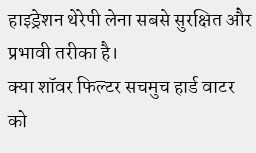हाइड्रेशन थेरेपी लेना सबसे सुरक्षित और प्रभावी तरीका है।
क्या शॉवर फिल्टर सचमुच हार्ड वाटर को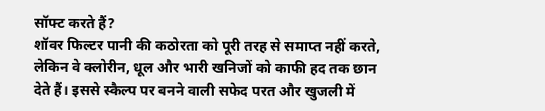सॉफ्ट करते हैं?
शॉवर फिल्टर पानी की कठोरता को पूरी तरह से समाप्त नहीं करते, लेकिन वे क्लोरीन, धूल और भारी खनिजों को काफी हद तक छान देते हैं। इससे स्कैल्प पर बनने वाली सफेद परत और खुजली में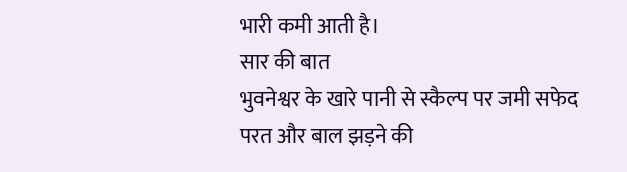भारी कमी आती है।
सार की बात
भुवनेश्वर के खारे पानी से स्कैल्प पर जमी सफेद परत और बाल झड़ने की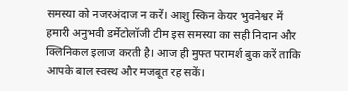समस्या को नजरअंदाज न करें। आशु स्किन केयर भुवनेश्वर में हमारी अनुभवी डर्मेटोलॉजी टीम इस समस्या का सही निदान और क्लिनिकल इलाज करती है। आज ही मुफ्त परामर्श बुक करें ताकि आपके बाल स्वस्थ और मजबूत रह सकें।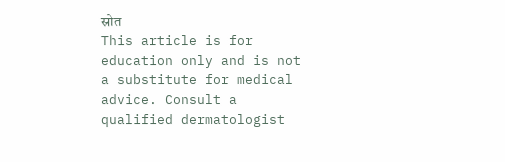स्रोत
This article is for education only and is not a substitute for medical advice. Consult a qualified dermatologist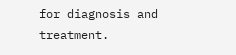for diagnosis and treatment.